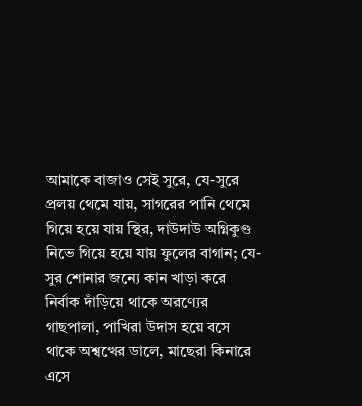আমাকে বাজাও সেই সুরে, যে-সুরে প্রলয় থেমে যায়, সাগরের পানি থেমে গিয়ে হয়ে যায় স্থির, দাউদাউ অগ্নিকুণ্ড নিভে গিয়ে হয়ে যায় ফুলের বাগান; যে-সুর শোনার জন্যে কান খাড়া করে নির্বাক দাঁড়িয়ে থাকে অরণ্যের গাছপালা, পাখিরা উদাস হয়ে বসে থাকে অশ্বত্থের ডালে, মাছেরা কিনারে এসে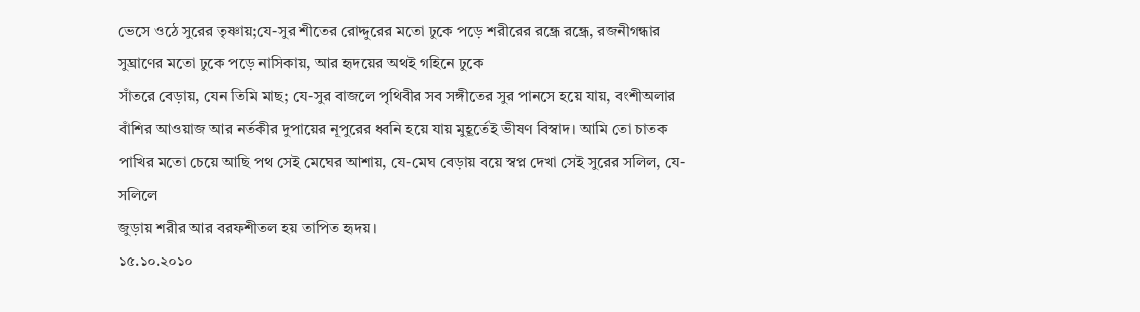ভেসে ওঠে সুরের তৃষ্ণায়;যে-সুর শীতের রোদ্দুরের মতো ঢুকে পড়ে শরীরের রন্ধ্রে রন্ধ্রে, রজনীগন্ধার সুঘ্রাণের মতো ঢুকে পড়ে নাসিকায়, আর হৃদয়ের অথই গহিনে ঢুকে
সাঁতরে বেড়ায়, যেন তিমি মাছ; যে-সুর বাজলে পৃথিবীর সব সঙ্গীতের সুর পানসে হয়ে যায়, বংশীঅলার বাঁশির আওয়াজ আর নর্তকীর দুপায়ের নূপুরের ধ্বনি হয়ে যায় মুহূর্তেই ভীষণ বিস্বাদ। আমি তো চাতক পাখির মতো চেয়ে আছি পথ সেই মেঘের আশায়, যে-মেঘ বেড়ায় বয়ে স্বপ্ন দেখা সেই সুরের সলিল, যে-সলিলে
জুড়ায় শরীর আর বরফশীতল হয় তাপিত হৃদয়।
১৫.১০.২০১০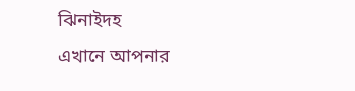ঝিনাইদহ
এখানে আপনার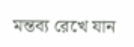মন্তব্য রেখে যান